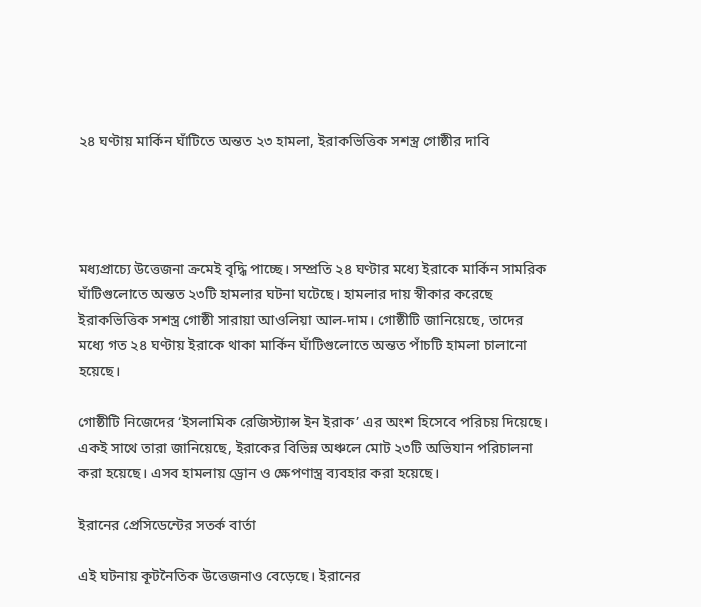২৪ ঘণ্টায় মার্কিন ঘাঁটিতে অন্তত ২৩ হামলা, ইরাকভিত্তিক সশস্ত্র গোষ্ঠীর দাবি




মধ্যপ্রাচ্যে উত্তেজনা ক্রমেই বৃদ্ধি পাচ্ছে। সম্প্রতি ২৪ ঘণ্টার মধ্যে ইরাকে মার্কিন সামরিক ঘাঁটিগুলোতে অন্তত ২৩টি হামলার ঘটনা ঘটেছে। হামলার দায় স্বীকার করেছে ইরাকভিত্তিক সশস্ত্র গোষ্ঠী সারায়া আওলিয়া আল-দাম। গোষ্ঠীটি জানিয়েছে, তাদের মধ্যে গত ২৪ ঘণ্টায় ইরাকে থাকা মার্কিন ঘাঁটিগুলোতে অন্তত পাঁচটি হামলা চালানো হয়েছে।

গোষ্ঠীটি নিজেদের ‘ইসলামিক রেজিস্ট্যান্স ইন ইরাক’ এর অংশ হিসেবে পরিচয় দিয়েছে। একই সাথে তারা জানিয়েছে, ইরাকের বিভিন্ন অঞ্চলে মোট ২৩টি অভিযান পরিচালনা করা হয়েছে। এসব হামলায় ড্রোন ও ক্ষেপণাস্ত্র ব্যবহার করা হয়েছে।

ইরানের প্রেসিডেন্টের সতর্ক বার্তা

এই ঘটনায় কূটনৈতিক উত্তেজনাও বেড়েছে। ইরানের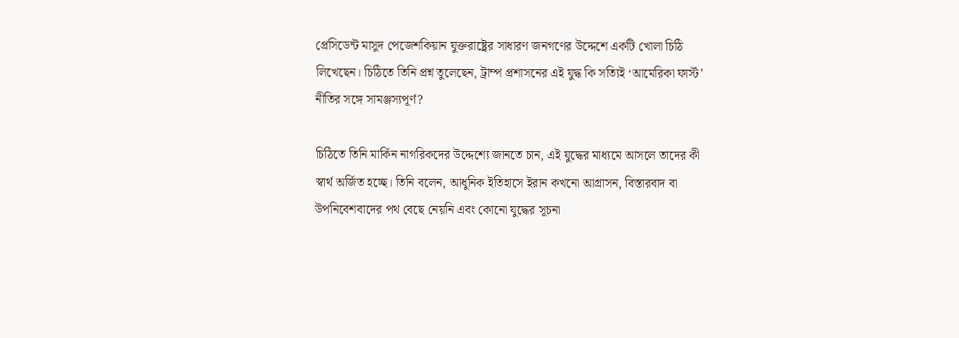প্রেসিডেন্ট মাসুদ পেজেশকিয়ান যুক্তরাষ্ট্রের সাধারণ জনগণের উদ্দেশে একটি খোলা চিঠি লিখেছেন। চিঠিতে তিনি প্রশ্ন তুলেছেন, ট্রাম্প প্রশাসনের এই যুদ্ধ কি সত্যিই ‘আমেরিকা ফার্স্ট’ নীতির সঙ্গে সামঞ্জস্যপূর্ণ?

চিঠিতে তিনি মার্কিন নাগরিকদের উদ্দেশ্যে জানতে চান, এই যুদ্ধের মাধ্যমে আসলে তাদের কী স্বার্থ অর্জিত হচ্ছে। তিনি বলেন, আধুনিক ইতিহাসে ইরান কখনো আগ্রাসন, বিস্তারবাদ বা উপনিবেশবাদের পথ বেছে নেয়নি এবং কোনো যুদ্ধের সূচনা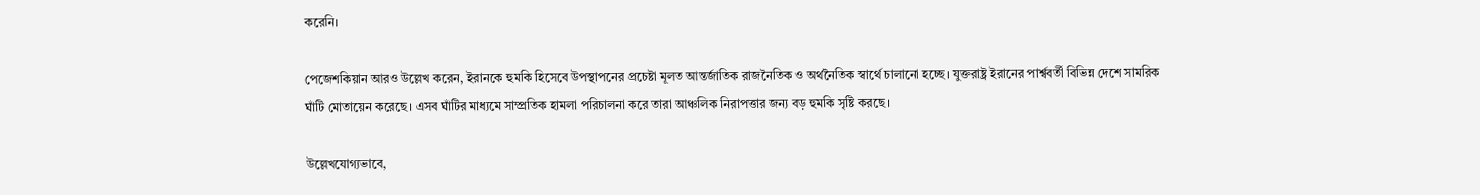করেনি।

পেজেশকিয়ান আরও উল্লেখ করেন, ইরানকে হুমকি হিসেবে উপস্থাপনের প্রচেষ্টা মূলত আন্তর্জাতিক রাজনৈতিক ও অর্থনৈতিক স্বার্থে চালানো হচ্ছে। যুক্তরাষ্ট্র ইরানের পার্শ্ববর্তী বিভিন্ন দেশে সামরিক ঘাঁটি মোতায়েন করেছে। এসব ঘাঁটির মাধ্যমে সাম্প্রতিক হামলা পরিচালনা করে তারা আঞ্চলিক নিরাপত্তার জন্য বড় হুমকি সৃষ্টি করছে।

উল্লেখযোগ্যভাবে,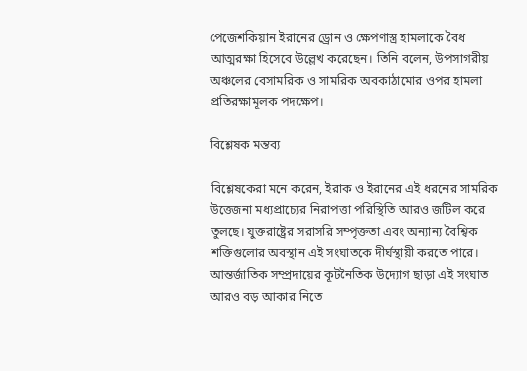পেজেশকিয়ান ইরানের ড্রোন ও ক্ষেপণাস্ত্র হামলাকে বৈধ আত্মরক্ষা হিসেবে উল্লেখ করেছেন। তিনি বলেন, উপসাগরীয় অঞ্চলের বেসামরিক ও সামরিক অবকাঠামোর ওপর হামলা প্রতিরক্ষামূলক পদক্ষেপ।

বিশ্লেষক মন্তব্য

বিশ্লেষকেরা মনে করেন, ইরাক ও ইরানের এই ধরনের সামরিক উত্তেজনা মধ্যপ্রাচ্যের নিরাপত্তা পরিস্থিতি আরও জটিল করে তুলছে। যুক্তরাষ্ট্রের সরাসরি সম্পৃক্ততা এবং অন্যান্য বৈশ্বিক শক্তিগুলোর অবস্থান এই সংঘাতকে দীর্ঘস্থায়ী করতে পারে। আন্তর্জাতিক সম্প্রদায়ের কূটনৈতিক উদ্যোগ ছাড়া এই সংঘাত আরও বড় আকার নিতে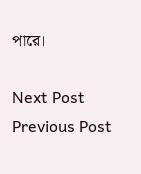পারে।

Next Post Previous Post